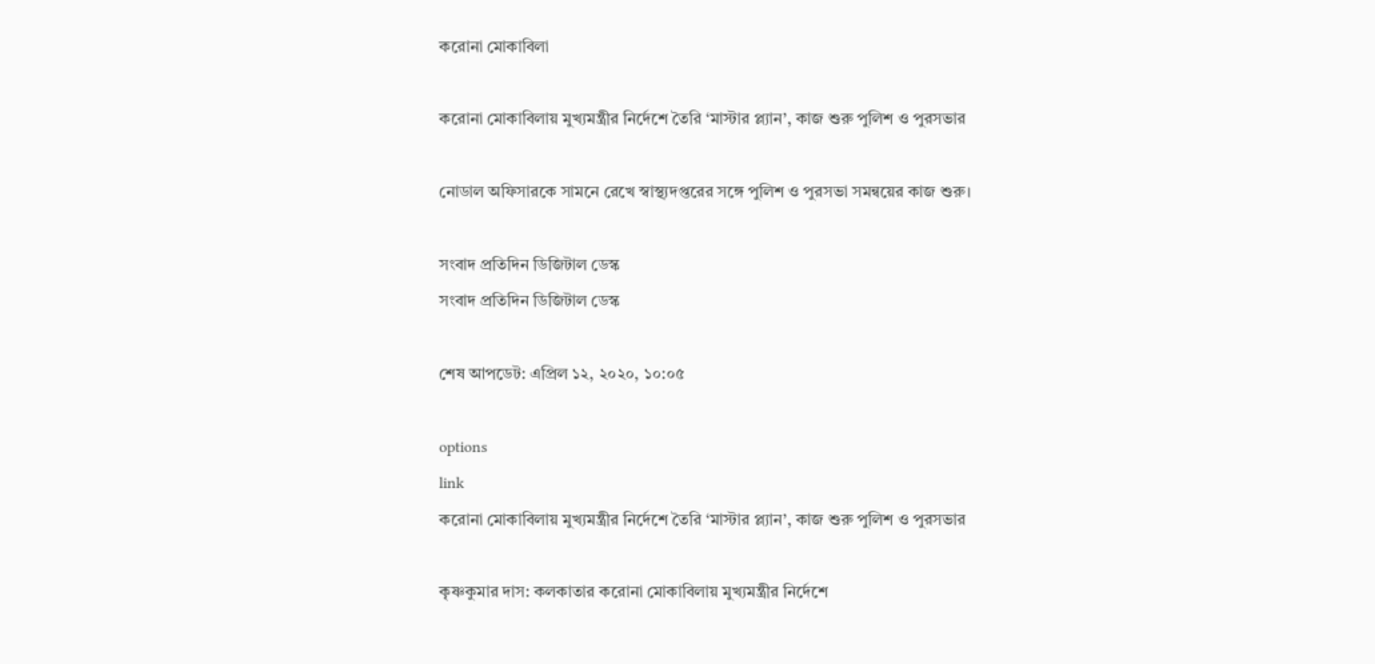করোনা মোকাবিলা

করোনা মোকাবিলায় মুখ্যমন্ত্রীর নির্দেশে তৈরি ‘মাস্টার প্ল্যান’, কাজ শুরু পুলিশ ও পুরসভার

নোডাল অফিসারকে সামনে রেখে স্বাস্থ্যদপ্তরের সঙ্গে পুলিশ ও পুরসভা সমন্বয়ের কাজ শুরু।

সংবাদ প্রতিদিন ডিজিটাল ডেস্ক
সংবাদ প্রতিদিন ডিজিটাল ডেস্ক

শেষ আপডেট: এপ্রিল ১২, ২০২০, ১০:০৫

options
link
করোনা মোকাবিলায় মুখ্যমন্ত্রীর নির্দেশে তৈরি ‘মাস্টার প্ল্যান’, কাজ শুরু পুলিশ ও পুরসভার

কৃষ্ণকুমার দাস: কলকাতার করোনা মোকাবিলায় মুখ্যমন্ত্রীর নির্দেশে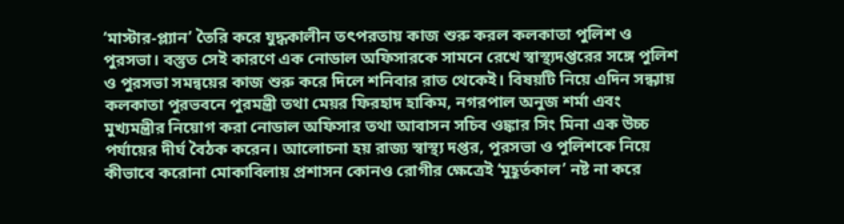‘মাস্টার-প্ল্যান’ তৈরি করে যুদ্ধকালীন তৎপরতায় কাজ শুরু করল কলকাতা পুলিশ ও পুরসভা। বস্তুত সেই কারণে এক নোডাল অফিসারকে সামনে রেখে স্বাস্থ্যদপ্তরের সঙ্গে পুলিশ ও পুরসভা সমন্বয়ের কাজ শুরু করে দিলে শনিবার রাত থেকেই। বিষয়টি নিয়ে এদিন সন্ধ্যায় কলকাতা পুরভবনে পুরমন্ত্রী তথা মেয়র ফিরহাদ হাকিম, নগরপাল অনুজ শর্মা এবং মুখ্যমন্ত্রীর নিয়োগ করা নোডাল অফিসার তথা আবাসন সচিব ওঙ্কার সিং মিনা এক উচ্চ পর্যায়ের দীর্ঘ বৈঠক করেন। আলোচনা হয় রাজ্য স্বাস্থ্য দপ্তর, পুরসভা ও পুলিশকে নিয়ে কীভাবে করোনা মোকাবিলায় প্রশাসন কোনও রোগীর ক্ষেত্রেই ‘মুহূর্তকাল’ নষ্ট না করে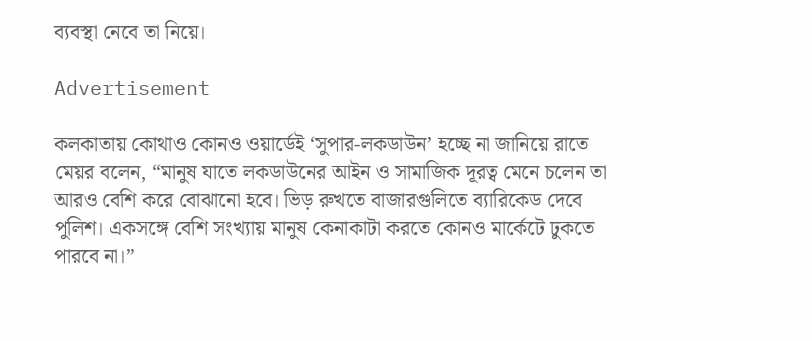ব্যবস্থা নেবে তা নিয়ে।

Advertisement

কলকাতায় কোথাও কোনও ওয়ার্ডেই ‘সুপার-লকডাউন’ হচ্ছে না জানিয়ে রাতে মেয়র বলেন, “মানুষ যাতে লকডাউনের আইন ও সামাজিক দূরত্ব মেনে চলেন তা আরও বেশি করে বোঝানো হবে। ভিড় রুখতে বাজারগুলিতে ব্যারিকেড দেবে পুলিশ। একসঙ্গে বেশি সংখ্যায় মানুষ কেনাকাটা করতে কোনও মার্কেটে ঢুকতে পারবে না।”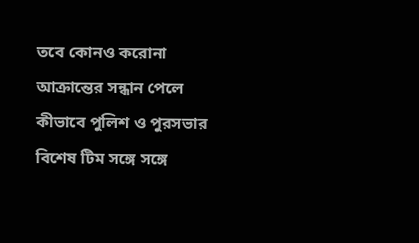তবে কোনও করোনা আক্রান্তের সন্ধান পেলে কীভাবে পুলিশ ও পুরসভার বিশেষ টিম সঙ্গে সঙ্গে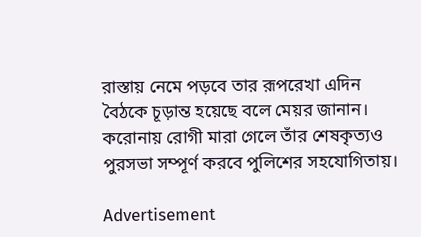রাস্তায় নেমে পড়বে তার রূপরেখা এদিন বৈঠকে চূড়ান্ত হয়েছে বলে মেয়র জানান। করোনায় রোগী মারা গেলে তাঁর শেষকৃত্যও পুরসভা সম্পূর্ণ করবে পুলিশের সহযোগিতায়।

Advertisement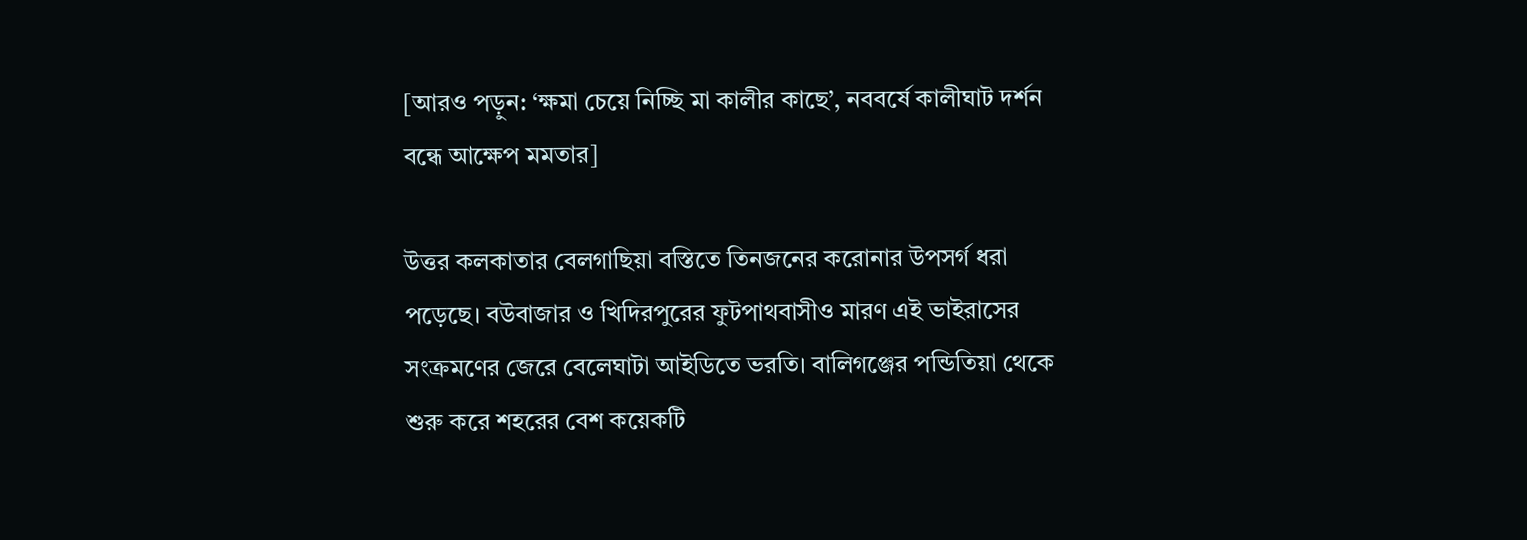[আরও পড়ুন: ‘ক্ষমা চেয়ে নিচ্ছি মা কালীর কাছে’, নববর্ষে কালীঘাট দর্শন বন্ধে আক্ষেপ মমতার]

উত্তর কলকাতার বেলগাছিয়া বস্তিতে তিনজনের করোনার উপসর্গ ধরা পড়েছে। বউবাজার ও খিদিরপুরের ফুটপাথবাসীও মারণ এই ভাইরাসের সংক্রমণের জেরে বেলেঘাটা আইডিতে ভরতি। বালিগঞ্জের পন্ডিতিয়া থেকে শুরু করে শহরের বেশ কয়েকটি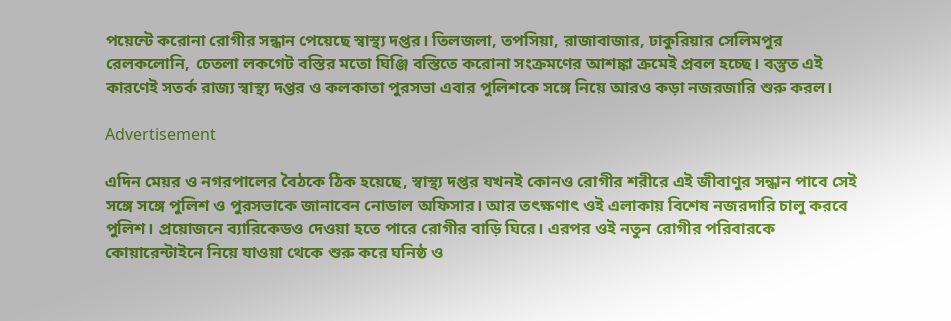পয়েন্টে করোনা রোগীর সন্ধান পেয়েছে স্বাস্থ্য দপ্তর। তিলজলা, তপসিয়া, রাজাবাজার, ঢাকুরিয়ার সেলিমপুর রেলকলোনি, চেতলা লকগেট বস্তির মতো ঘিঞ্জি বস্তিতে করোনা সংক্রমণের আশঙ্কা ক্রমেই প্রবল হচ্ছে। বস্তুত এই কারণেই সতর্ক রাজ্য স্বাস্থ্য দপ্তর ও কলকাতা পুরসভা এবার পুলিশকে সঙ্গে নিয়ে আরও কড়া নজরজারি শুরু করল।

Advertisement

এদিন মেয়র ও নগরপালের বৈঠকে ঠিক হয়েছে, স্বাস্থ্য দপ্তর যখনই কোনও রোগীর শরীরে এই জীবাণুর সন্ধান পাবে সেই সঙ্গে সঙ্গে পুলিশ ও পুরসভাকে জানাবেন নোডাল অফিসার। আর তৎক্ষণাৎ ওই এলাকায় বিশেষ নজরদারি চালু করবে পুলিশ। প্রয়োজনে ব্যারিকেডও দেওয়া হতে পারে রোগীর বাড়ি ঘিরে। এরপর ওই নতুন রোগীর পরিবারকে কোয়ারেন্টাইনে নিয়ে যাওয়া থেকে শুরু করে ঘনিষ্ঠ ও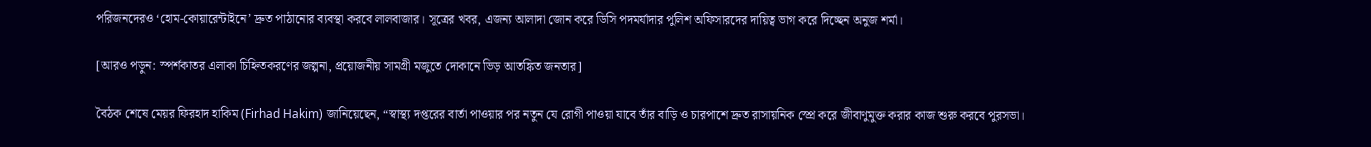পরিজনদেরও ‘হোম-কোয়ারেন্টাইনে’ দ্রুত পাঠানোর ব্যবস্থা করবে লালবাজার। সূত্রের খবর, এজন্য আলাদা জোন করে ডিসি পদমর্যাদার পুলিশ অফিসারদের দায়িত্ব ভাগ করে দিচ্ছেন অনুজ শর্মা।

[আরও পড়ুন: স্পর্শকাতর এলাকা চিহ্নিতকরণের জল্পনা, প্রয়োজনীয় সামগ্রী মজুতে দোকানে ভিড় আতঙ্কিত জনতার]

বৈঠক শেষে মেয়র ফিরহাদ হাকিম (Firhad Hakim) জানিয়েছেন, “স্বাস্থ্য দপ্তরের বার্তা পাওয়ার পর নতুন যে রোগী পাওয়া যাবে তাঁর বাড়ি ও চারপাশে দ্রুত রাসায়নিক স্প্রে করে জীবাণুমুক্ত করার কাজ শুরু করবে পুরসভা।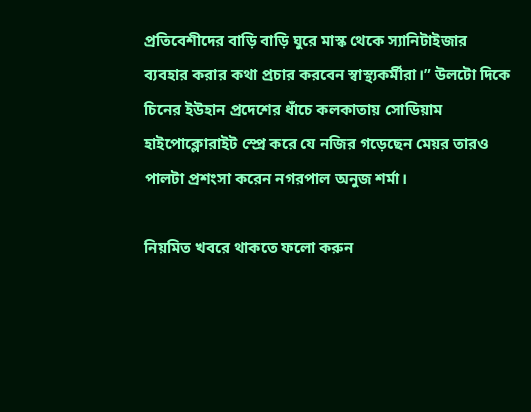প্রতিবেশীদের বাড়ি বাড়ি ঘুরে মাস্ক থেকে স্যানিটাইজার ব্যবহার করার কথা প্রচার করবেন স্বাস্থ্যকর্মীরা।” উলটো দিকে চিনের ইউহান প্রদেশের ধাঁচে কলকাতায় সোডিয়াম হাইপোক্লোরাইট স্প্রে করে যে নজির গড়েছেন মেয়র তারও পালটা প্রশংসা করেন নগরপাল অনুজ শর্মা।

নিয়মিত খবরে থাকতে ফলো করুন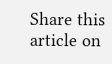Share this article on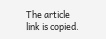The article link is copied.